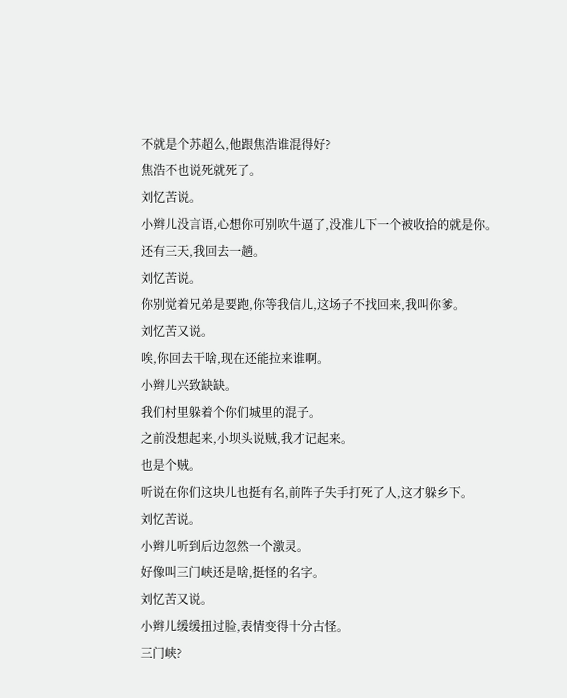不就是个苏超么,他跟焦浩谁混得好?
焦浩不也说死就死了。
刘忆苦说。
小辫儿没言语,心想你可别吹牛逼了,没准儿下一个被收拾的就是你。
还有三天,我回去一趟。
刘忆苦说。
你别觉着兄弟是要跑,你等我信儿,这场子不找回来,我叫你爹。
刘忆苦又说。
唉,你回去干啥,现在还能拉来谁啊。
小辫儿兴致缺缺。
我们村里躲着个你们城里的混子。
之前没想起来,小坝头说贼,我才记起来。
也是个贼。
听说在你们这块儿也挺有名,前阵子失手打死了人,这才躲乡下。
刘忆苦说。
小辫儿听到后边忽然一个激灵。
好像叫三门峡还是啥,挺怪的名字。
刘忆苦又说。
小辫儿缓缓扭过脸,表情变得十分古怪。
三门峡?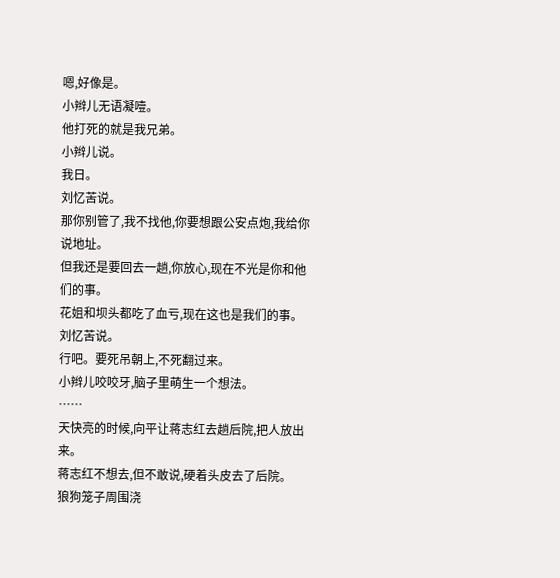嗯,好像是。
小辫儿无语凝噎。
他打死的就是我兄弟。
小辫儿说。
我日。
刘忆苦说。
那你别管了,我不找他,你要想跟公安点炮,我给你说地址。
但我还是要回去一趟,你放心,现在不光是你和他们的事。
花姐和坝头都吃了血亏,现在这也是我们的事。
刘忆苦说。
行吧。要死吊朝上,不死翻过来。
小辫儿咬咬牙,脑子里萌生一个想法。
……
天快亮的时候,向平让蒋志红去趟后院,把人放出来。
蒋志红不想去,但不敢说,硬着头皮去了后院。
狼狗笼子周围浇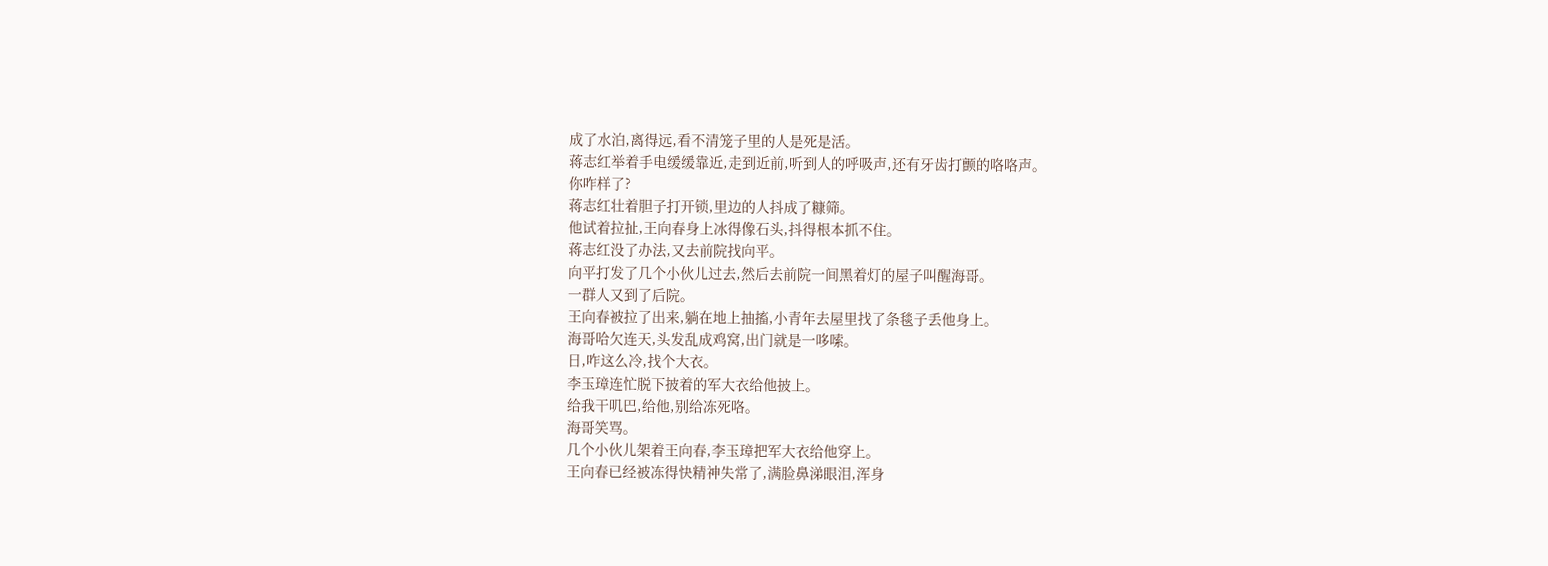成了水泊,离得远,看不清笼子里的人是死是活。
蒋志红举着手电缓缓靠近,走到近前,听到人的呼吸声,还有牙齿打颤的咯咯声。
你咋样了?
蒋志红壮着胆子打开锁,里边的人抖成了糠筛。
他试着拉扯,王向春身上冰得像石头,抖得根本抓不住。
蒋志红没了办法,又去前院找向平。
向平打发了几个小伙儿过去,然后去前院一间黑着灯的屋子叫醒海哥。
一群人又到了后院。
王向春被拉了出来,躺在地上抽搐,小青年去屋里找了条毯子丢他身上。
海哥哈欠连天,头发乱成鸡窝,出门就是一哆嗦。
日,咋这么冷,找个大衣。
李玉璋连忙脱下披着的军大衣给他披上。
给我干叽巴,给他,别给冻死咯。
海哥笑骂。
几个小伙儿架着王向春,李玉璋把军大衣给他穿上。
王向春已经被冻得快精神失常了,满脸鼻涕眼泪,浑身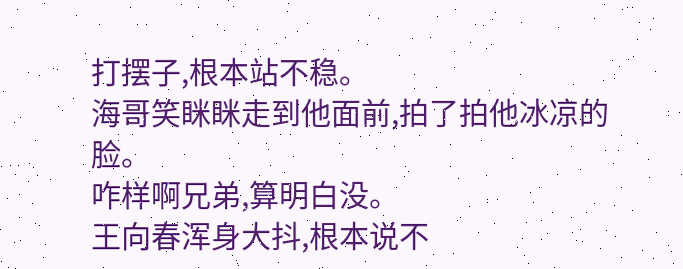打摆子,根本站不稳。
海哥笑眯眯走到他面前,拍了拍他冰凉的脸。
咋样啊兄弟,算明白没。
王向春浑身大抖,根本说不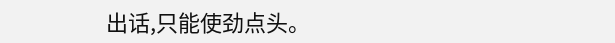出话,只能使劲点头。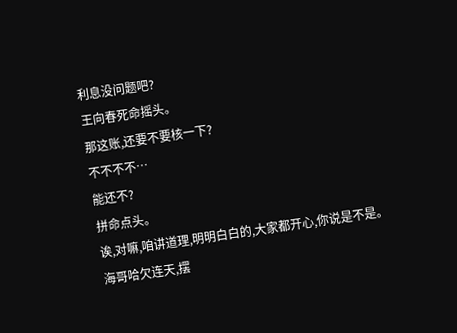利息没问题吧?
王向春死命摇头。
那这账,还要不要核一下?
不不不不…
能还不?
拼命点头。
诶,对嘛,咱讲道理,明明白白的,大家都开心,你说是不是。
海哥哈欠连天,摆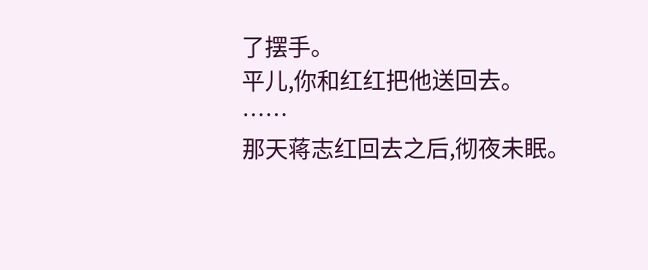了摆手。
平儿,你和红红把他送回去。
……
那天蒋志红回去之后,彻夜未眠。